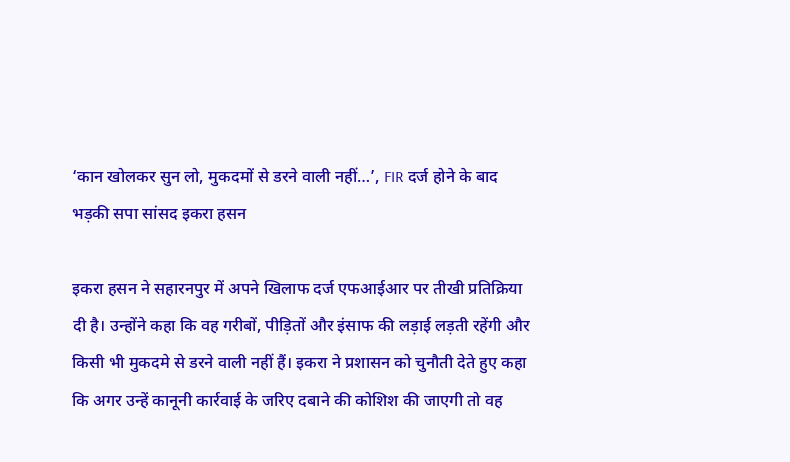‘कान खोलकर सुन लो, मुकदमों से डरने वाली नहीं…’, FIR दर्ज होने के बाद भड़की सपा सांसद इकरा हसन

इकरा हसन ने सहारनपुर में अपने खिलाफ दर्ज एफआईआर पर तीखी प्रतिक्रिया दी है। उन्होंने कहा कि वह गरीबों, पीड़ितों और इंसाफ की लड़ाई लड़ती रहेंगी और किसी भी मुकदमे से डरने वाली नहीं हैं। इकरा ने प्रशासन को चुनौती देते हुए कहा कि अगर उन्हें कानूनी कार्रवाई के जरिए दबाने की कोशिश की जाएगी तो वह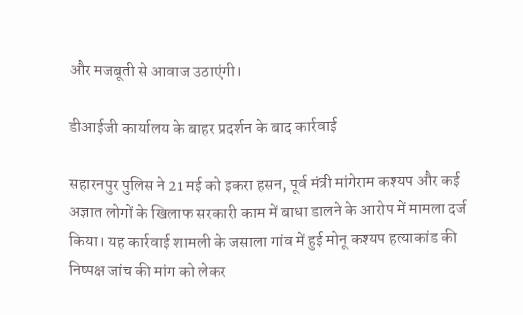और मजबूती से आवाज उठाएंगी।

डीआईजी कार्यालय के बाहर प्रदर्शन के बाद कार्रवाई

सहारनपुर पुलिस ने 21 मई को इकरा हसन, पूर्व मंत्री मांगेराम कश्यप और कई अज्ञात लोगों के खिलाफ सरकारी काम में बाधा डालने के आरोप में मामला दर्ज किया। यह कार्रवाई शामली के जसाला गांव में हुई मोनू कश्यप हत्याकांड की निष्पक्ष जांच की मांग को लेकर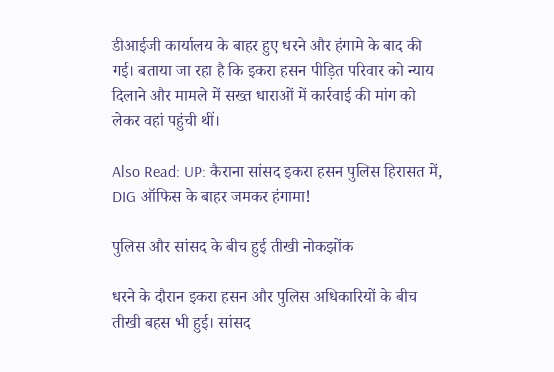डीआईजी कार्यालय के बाहर हुए धरने और हंगामे के बाद की गई। बताया जा रहा है कि इकरा हसन पीड़ित परिवार को न्याय दिलाने और मामले में सख्त धाराओं में कार्रवाई की मांग को लेकर वहां पहुंची थीं।

Also Read: UP: कैराना सांसद इकरा हसन पुलिस हिरासत में, DIG ऑफिस के बाहर जमकर हंगामा!

पुलिस और सांसद के बीच हुई तीखी नोकझोंक

धरने के दौरान इकरा हसन और पुलिस अधिकारियों के बीच तीखी बहस भी हुई। सांसद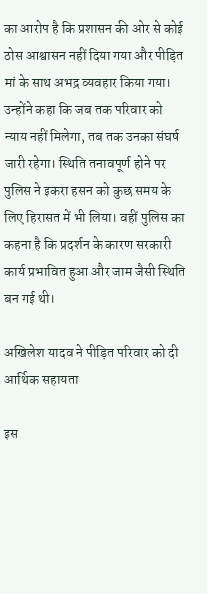का आरोप है कि प्रशासन की ओर से कोई ठोस आश्वासन नहीं दिया गया और पीड़ित मां के साथ अभद्र व्यवहार किया गया। उन्होंने कहा कि जब तक परिवार को न्याय नहीं मिलेगा, तब तक उनका संघर्ष जारी रहेगा। स्थिति तनावपूर्ण होने पर पुलिस ने इकरा हसन को कुछ समय के लिए हिरासत में भी लिया। वहीं पुलिस का कहना है कि प्रदर्शन के कारण सरकारी कार्य प्रभावित हुआ और जाम जैसी स्थिति बन गई थी।

अखिलेश यादव ने पीड़ित परिवार को दी आर्थिक सहायता

इस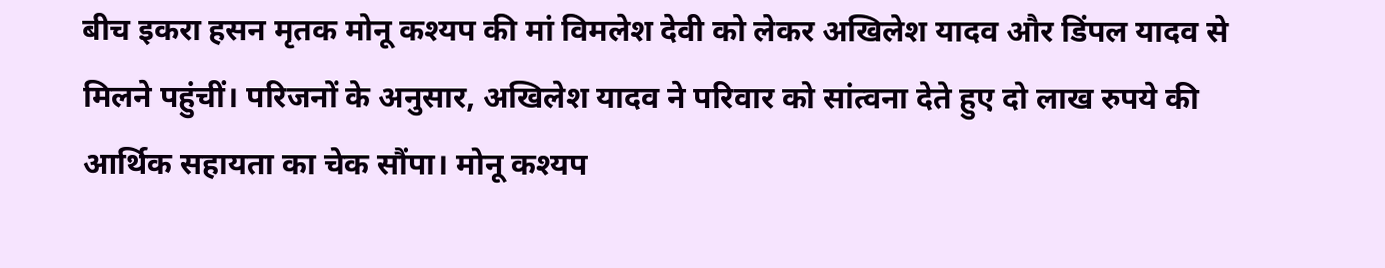बीच इकरा हसन मृतक मोनू कश्यप की मां विमलेश देवी को लेकर अखिलेश यादव और डिंपल यादव से मिलने पहुंचीं। परिजनों के अनुसार, अखिलेश यादव ने परिवार को सांत्वना देते हुए दो लाख रुपये की आर्थिक सहायता का चेक सौंपा। मोनू कश्यप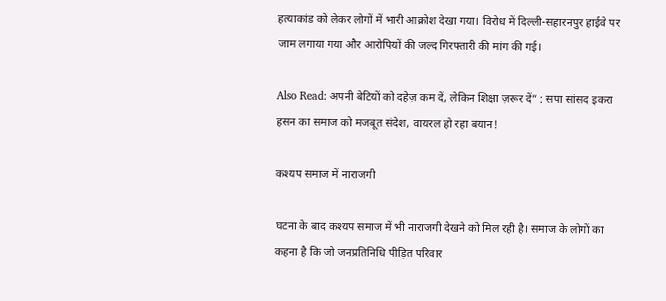हत्याकांड को लेकर लोगों में भारी आक्रोश देखा गया। विरोध में दिल्ली-सहारनपुर हाईवे पर जाम लगाया गया और आरोपियों की जल्द गिरफ्तारी की मांग की गई।

Also Read: अपनी बेटियों को दहेज़ कम दें, लेकिन शिक्षा ज़रूर दें” : सपा सांसद इकरा हसन का समाज को मजबूत संदेश, वायरल हो रहा बयान!

कश्यप समाज में नाराजगी

घटना के बाद कश्यप समाज में भी नाराजगी देखने को मिल रही है। समाज के लोगों का कहना है कि जो जनप्रतिनिधि पीड़ित परिवार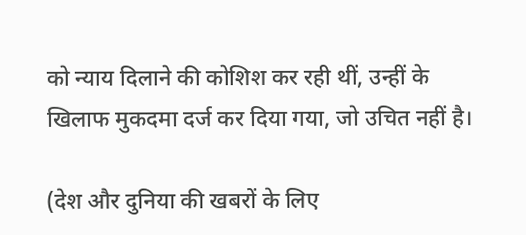को न्याय दिलाने की कोशिश कर रही थीं, उन्हीं के खिलाफ मुकदमा दर्ज कर दिया गया, जो उचित नहीं है।

(देश और दुनिया की खबरों के लिए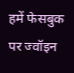हमें फेसबुक पर ज्वॉइन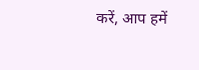करें, आप हमें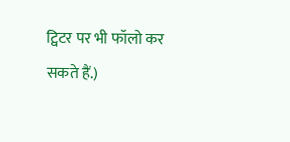ट्विटर पर भी फॉलो कर सकते हैं.)